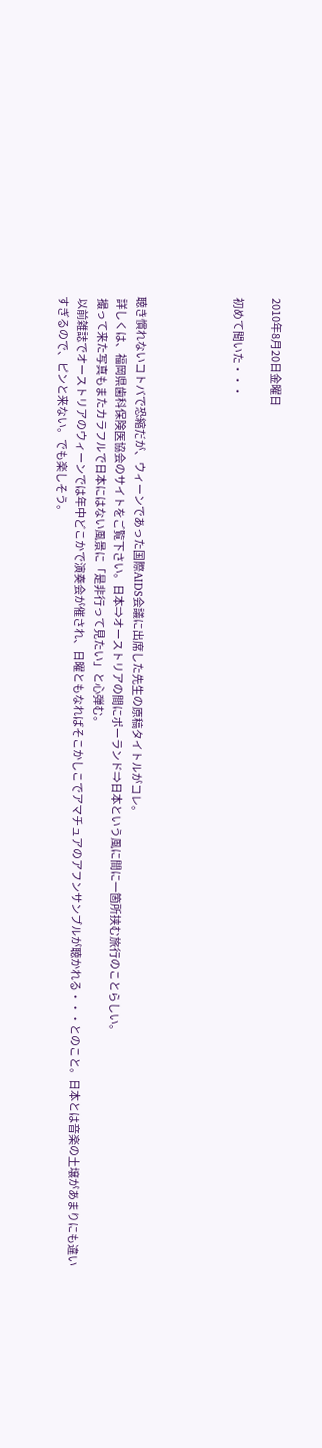2010年8月20日金曜日

初めて聞いた・・・




聴き慣れないコトバで恐縮だが、ウィーンであった国際AIDS会議に出席した先生の原稿タイトルがコレ。
 詳しくは、福岡県歯科保険医協会のサイトをご覧下さい。日本⇒オーストリアの間にポーランド⇒日本という風に間に一箇所挟む旅行のことらしい。
 撮って来た写真もまたカラフルで日本にはない風景に「是非行って見たい」と心弾む。
 以前雑誌でオーストリアのウィーンでは年中どこかで演奏会が催され、日曜ともなればそこかしこでアマチュアのアフンサンブルが聴かれる・・・とのこと。日本とは音楽の土壌があまりにも違いすぎるので、ピンと来ない。でも楽しそう。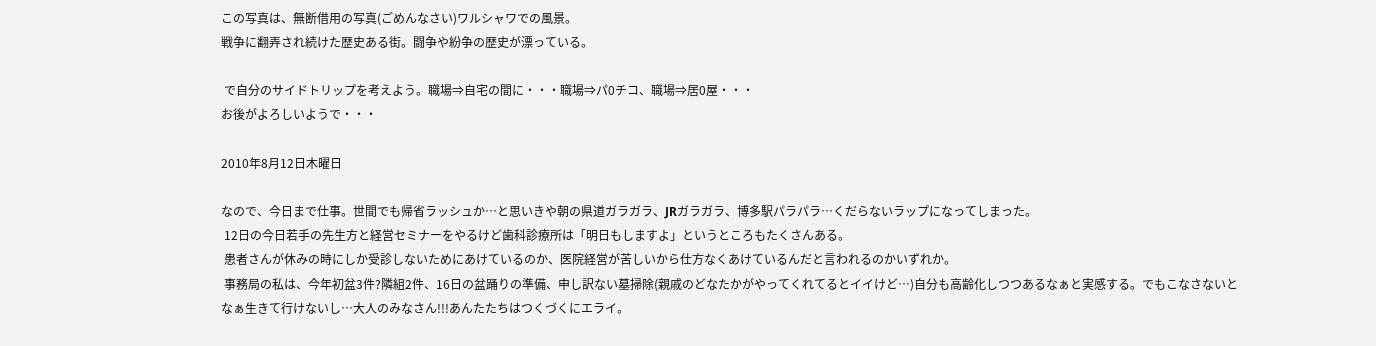この写真は、無断借用の写真(ごめんなさい)ワルシャワでの風景。
戦争に翻弄され続けた歴史ある街。闘争や紛争の歴史が漂っている。

 で自分のサイドトリップを考えよう。職場⇒自宅の間に・・・職場⇒パ0チコ、職場⇒居0屋・・・
お後がよろしいようで・・・

2010年8月12日木曜日

なので、今日まで仕事。世間でも帰省ラッシュか…と思いきや朝の県道ガラガラ、JRガラガラ、博多駅パラパラ…くだらないラップになってしまった。
 12日の今日若手の先生方と経営セミナーをやるけど歯科診療所は「明日もしますよ」というところもたくさんある。
 患者さんが休みの時にしか受診しないためにあけているのか、医院経営が苦しいから仕方なくあけているんだと言われるのかいずれか。
 事務局の私は、今年初盆3件?隣組2件、16日の盆踊りの準備、申し訳ない墓掃除(親戚のどなたかがやってくれてるとイイけど…)自分も高齢化しつつあるなぁと実感する。でもこなさないとなぁ生きて行けないし…大人のみなさん!!!あんたたちはつくづくにエライ。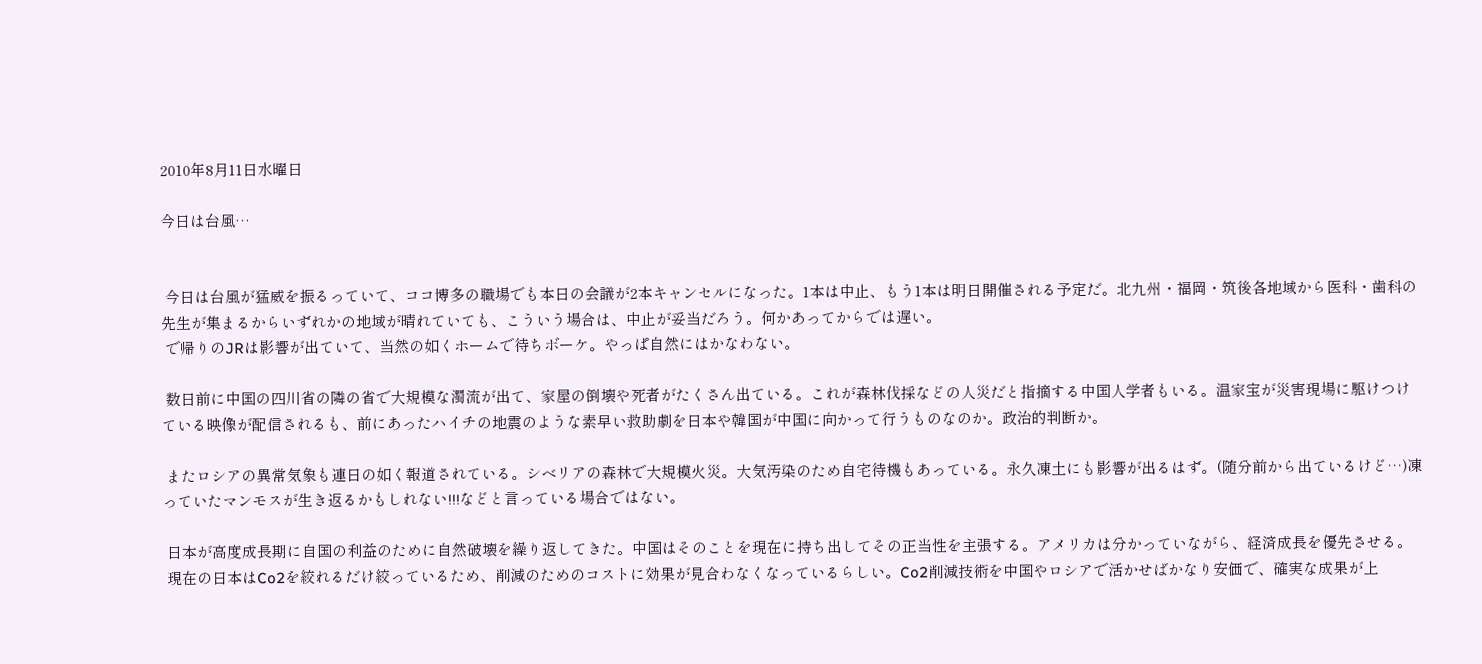2010年8月11日水曜日

今日は台風…


 今日は台風が猛威を振るっていて、ココ博多の職場でも本日の会議が2本キャンセルになった。1本は中止、もう1本は明日開催される予定だ。北九州・福岡・筑後各地域から医科・歯科の先生が集まるからいずれかの地域が晴れていても、こういう場合は、中止が妥当だろう。何かあってからでは遅い。
 で帰りのJRは影響が出ていて、当然の如くホームで待ちボーケ。やっぱ自然にはかなわない。

 数日前に中国の四川省の隣の省で大規模な濁流が出て、家屋の倒壊や死者がたくさん出ている。これが森林伐採などの人災だと指摘する中国人学者もいる。温家宝が災害現場に駆けつけている映像が配信されるも、前にあったハイチの地震のような素早い救助劇を日本や韓国が中国に向かって行うものなのか。政治的判断か。

 またロシアの異常気象も連日の如く報道されている。シベリアの森林で大規模火災。大気汚染のため自宅待機もあっている。永久凍土にも影響が出るはず。(随分前から出ているけど…)凍っていたマンモスが生き返るかもしれない!!!などと言っている場合ではない。

 日本が高度成長期に自国の利益のために自然破壊を繰り返してきた。中国はそのことを現在に持ち出してその正当性を主張する。アメリカは分かっていながら、経済成長を優先させる。
 現在の日本はCo2を絞れるだけ絞っているため、削減のためのコストに効果が見合わなくなっているらしい。Co2削減技術を中国やロシアで活かせばかなり安価で、確実な成果が上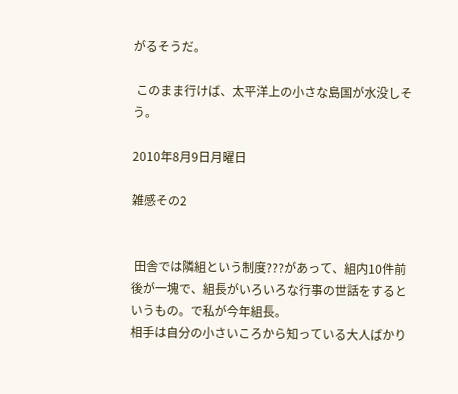がるそうだ。

 このまま行けば、太平洋上の小さな島国が水没しそう。

2010年8月9日月曜日

雑感その2


 田舎では隣組という制度???があって、組内10件前後が一塊で、組長がいろいろな行事の世話をするというもの。で私が今年組長。
相手は自分の小さいころから知っている大人ばかり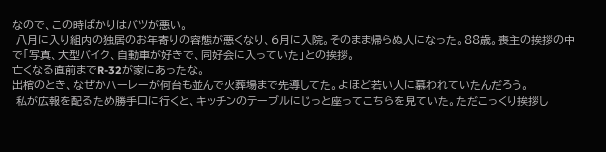なので、この時ばかりはバツが悪い。
 八月に入り組内の独居のお年寄りの容態が悪くなり、6月に入院。そのまま帰らぬ人になった。88歳。喪主の挨拶の中で「写真、大型バイク、自動車が好きで、同好会に入っていた」との挨拶。
亡くなる直前までR-32が家にあったな。
出棺のとき、なぜかハーレーが何台も並んで火葬場まで先導してた。よほど若い人に慕われていたんだろう。
 私が広報を配るため勝手口に行くと、キッチンのテーブルにじっと座ってこちらを見ていた。ただこっくり挨拶し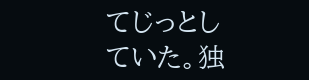てじっとしていた。独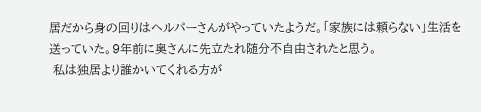居だから身の回りはヘルパーさんがやっていたようだ。「家族には頼らない」生活を送っていた。9年前に奥さんに先立たれ随分不自由されたと思う。
 私は独居より誰かいてくれる方が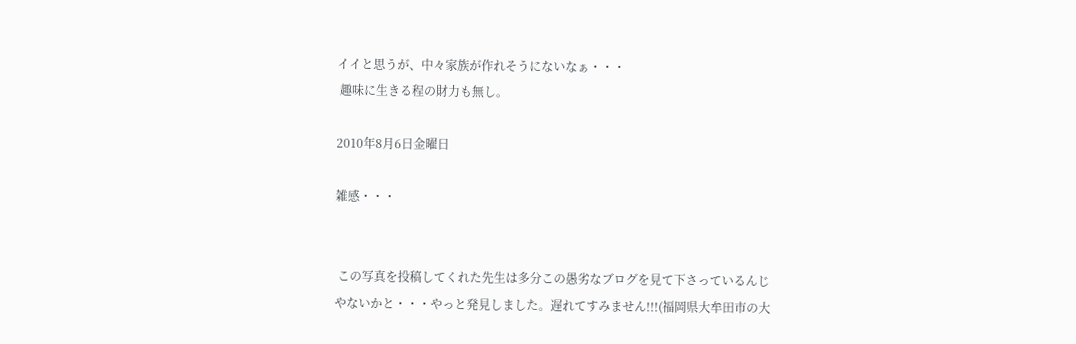イイと思うが、中々家族が作れそうにないなぁ・・・
 趣味に生きる程の財力も無し。

2010年8月6日金曜日

雑感・・・


 この写真を投稿してくれた先生は多分この愚劣なブログを見て下さっているんじやないかと・・・やっと発見しました。遅れてすみません!!!(福岡県大牟田市の大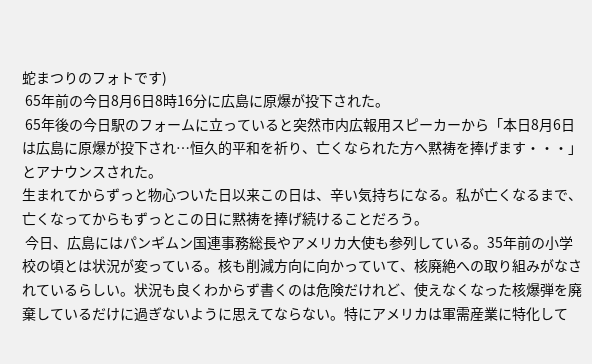蛇まつりのフォトです)
 65年前の今日8月6日8時16分に広島に原爆が投下された。
 65年後の今日駅のフォームに立っていると突然市内広報用スピーカーから「本日8月6日は広島に原爆が投下され…恒久的平和を祈り、亡くなられた方へ黙祷を捧げます・・・」とアナウンスされた。
生まれてからずっと物心ついた日以来この日は、辛い気持ちになる。私が亡くなるまで、亡くなってからもずっとこの日に黙祷を捧げ続けることだろう。
 今日、広島にはパンギムン国連事務総長やアメリカ大使も参列している。35年前の小学校の頃とは状況が変っている。核も削減方向に向かっていて、核廃絶への取り組みがなされているらしい。状況も良くわからず書くのは危険だけれど、使えなくなった核爆弾を廃棄しているだけに過ぎないように思えてならない。特にアメリカは軍需産業に特化して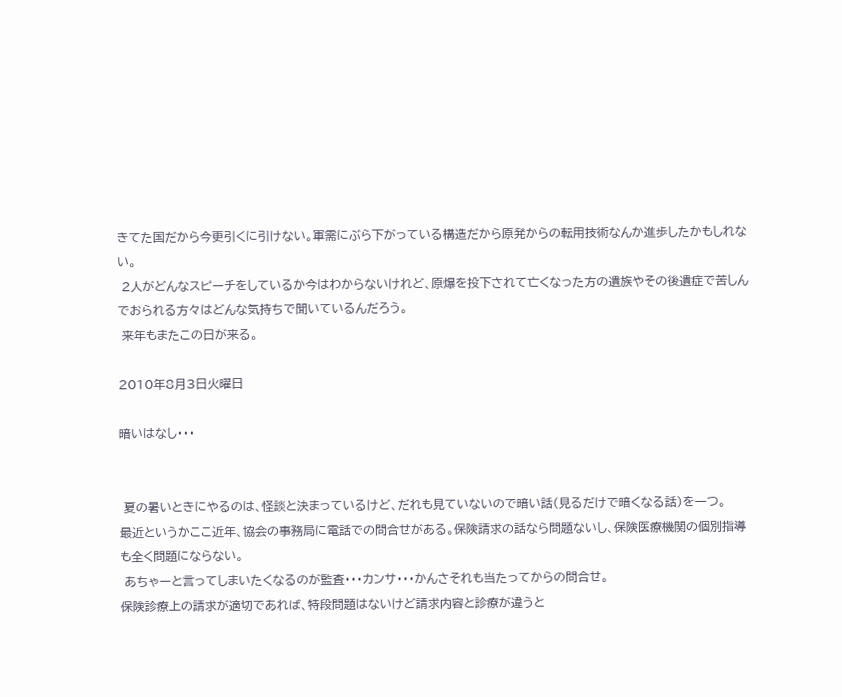きてた国だから今更引くに引けない。軍需にぶら下がっている構造だから原発からの転用技術なんか進歩したかもしれない。
 2人がどんなスピーチをしているか今はわからないけれど、原爆を投下されて亡くなった方の遺族やその後遺症で苦しんでおられる方々はどんな気持ちで聞いているんだろう。
 来年もまたこの日が来る。

2010年8月3日火曜日

暗いはなし・・・


 夏の暑いときにやるのは、怪談と決まっているけど、だれも見ていないので暗い話(見るだけで暗くなる話)を一つ。
最近というかここ近年、協会の事務局に電話での問合せがある。保険請求の話なら問題ないし、保険医療機関の個別指導も全く問題にならない。
 あちゃーと言ってしまいたくなるのが監査・・・カンサ・・・かんさそれも当たってからの問合せ。
保険診療上の請求が適切であれば、特段問題はないけど請求内容と診療が違うと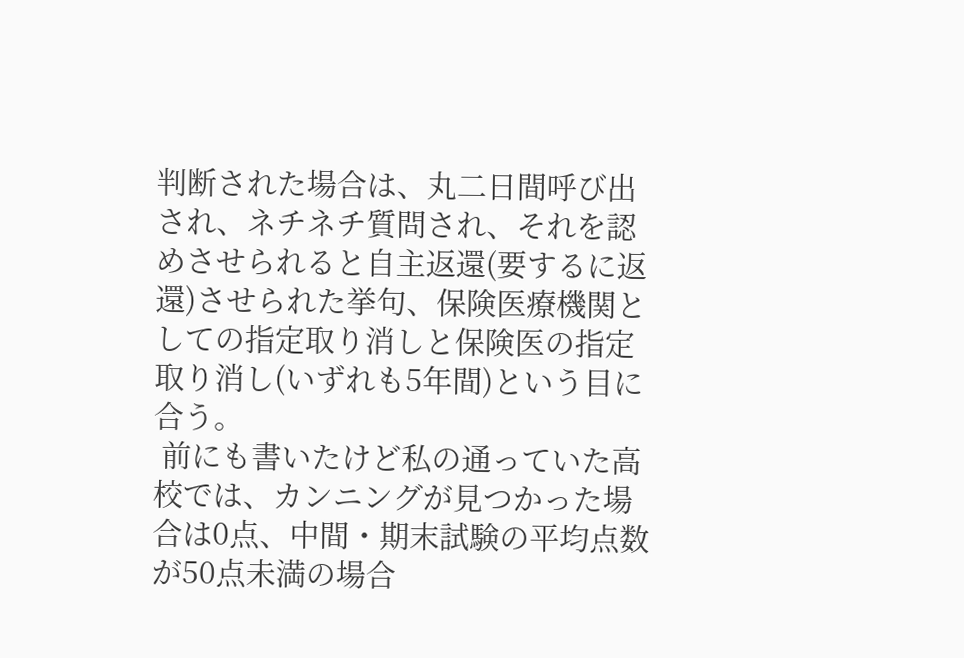判断された場合は、丸二日間呼び出され、ネチネチ質問され、それを認めさせられると自主返還(要するに返還)させられた挙句、保険医療機関としての指定取り消しと保険医の指定取り消し(いずれも5年間)という目に合う。
 前にも書いたけど私の通っていた高校では、カンニングが見つかった場合は0点、中間・期末試験の平均点数が50点未満の場合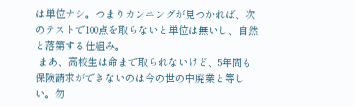は単位ナシ。つまりカンニングが見つかれば、次のテストで100点を取らないと単位は無いし、自然と落第する仕組み。
 まあ、高校生は命まで取られないけど、5年間も保険請求ができないのは今の世の中廃業と等しい。勿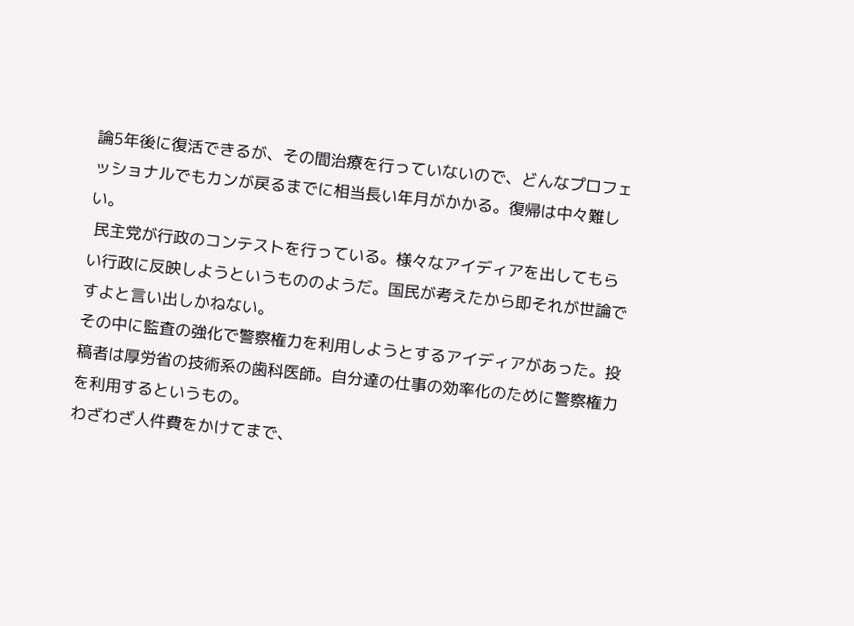論5年後に復活できるが、その間治療を行っていないので、どんなプロフェッショナルでもカンが戻るまでに相当長い年月がかかる。復帰は中々難しい。
 民主党が行政のコンテストを行っている。様々なアイディアを出してもらい行政に反映しようというもののようだ。国民が考えたから即それが世論ですよと言い出しかねない。
その中に監査の強化で警察権力を利用しようとするアイディアがあった。投稿者は厚労省の技術系の歯科医師。自分達の仕事の効率化のために警察権力を利用するというもの。
わざわざ人件費をかけてまで、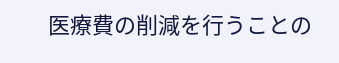医療費の削減を行うことの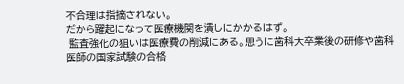不合理は指摘されない。
だから躍起になって医療機関を潰しにかかるはず。
 監査強化の狙いは医療費の削減にある。思うに歯科大卒業後の研修や歯科医師の国家試験の合格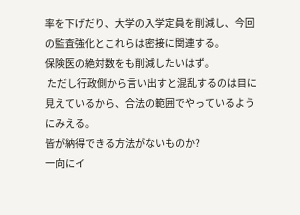率を下げだり、大学の入学定員を削減し、今回の監査強化とこれらは密接に関連する。
保険医の絶対数をも削減したいはず。
 ただし行政側から言い出すと混乱するのは目に見えているから、合法の範囲でやっているようにみえる。
皆が納得できる方法がないものか?
一向にイ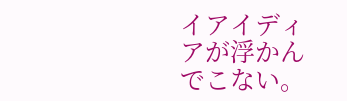イアイディアが浮かんでこない。